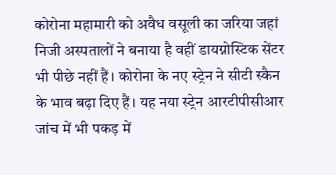कोरोना महामारी को अवैध वसूली का जरिया जहां निजी अस्पतालों ने बनाया है वहीं डायग्नोस्टिक सेंटर भी पीछे नहीं हैं। कोरोना के नए स्ट्रेन ने सीटी स्कैन के भाव बढ़ा दिए हैं। यह नया स्ट्रेन आरटीपीसीआर जांच में भी पकड़ में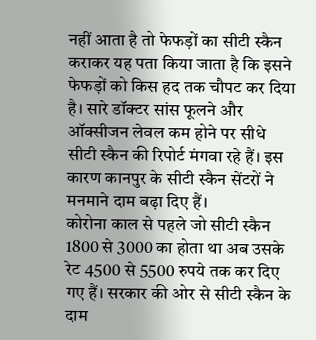नहीं आता है तो फेफड़ों का सीटी स्कैन कराकर यह पता किया जाता है कि इसने फेफड़ों को किस हद तक चौपट कर दिया है। सारे डॉक्टर सांस फूलने और ऑक्सीजन लेवल कम होने पर सीधे सीटी स्कैन की रिपोर्ट मंगवा रहे हैं। इस कारण कानपुर के सीटी स्कैन सेंटरों ने मनमाने दाम बढ़ा दिए हैं।
कोरोना काल से पहले जो सीटी स्कैन 1800 से 3000 का होता था अब उसके रेट 4500 से 5500 रुपये तक कर दिए गए हैं। सरकार की ओर से सीटी स्कैन के दाम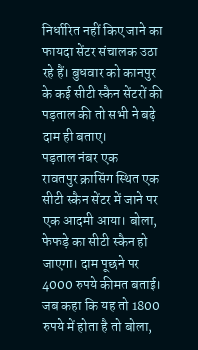निर्धारित नहीं किए जाने का फायदा सेंटर संचालक उठा रहे हैं। बुधवार को कानपुर के कई सीटी स्कैन सेंटरों की पड़ताल की तो सभी ने बढ़े दाम ही बताए।
पड़ताल नंबर एक
रावतपुर क्रासिंग स्थित एक सीटी स्कैन सेंटर में जाने पर एक आदमी आया। बोला, फेफड़े का सीटी स्कैन हो जाएगा। दाम पूछने पर 4000 रुपये कीमत बताई। जब कहा कि यह तो 1800 रुपये में होता है तो बोला,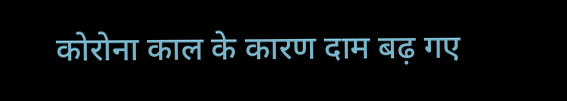कोरोना काल के कारण दाम बढ़ गए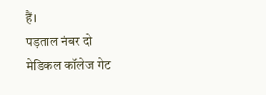हैं।
पड़ताल नंबर दो
मेडिकल कॉलेज गेट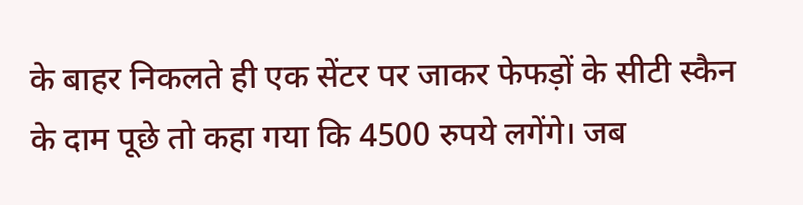के बाहर निकलते ही एक सेंटर पर जाकर फेफड़ों के सीटी स्कैन के दाम पूछे तो कहा गया कि 4500 रुपये लगेंगे। जब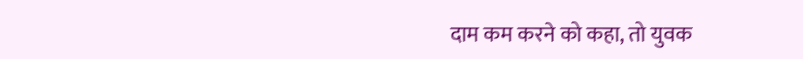दाम कम करने को कहा, तो युवक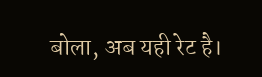बोला, अब यही रेट है।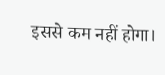इससे कम नहीं होगा।